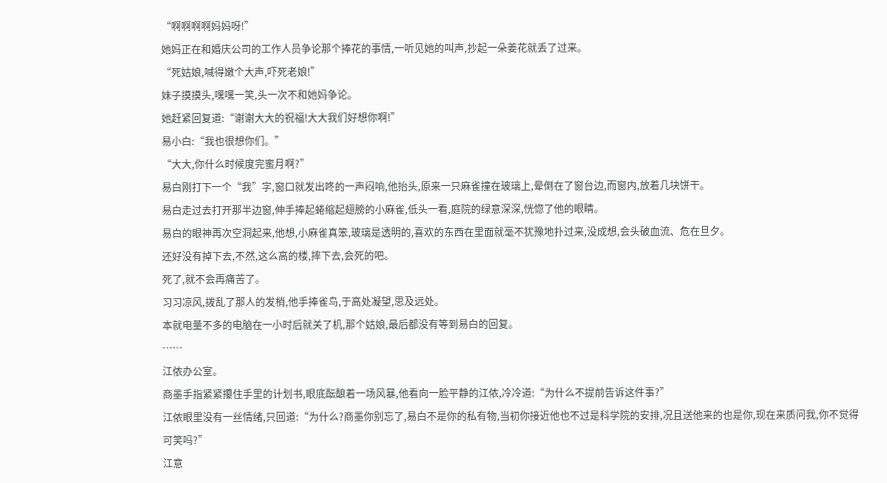“啊啊啊啊妈妈呀!”
她妈正在和婚庆公司的工作人员争论那个捧花的事情,一听见她的叫声,抄起一朵姜花就丢了过来。
“死姑娘,喊得嫩个大声,吓死老娘!”
妹子摸摸头,嘿嘿一笑,头一次不和她妈争论。
她赶紧回复道:“谢谢大大的祝福!大大我们好想你啊!”
易小白:“我也很想你们。”
“大大,你什么时候度完蜜月啊?”
易白刚打下一个“我”字,窗口就发出咚的一声闷响,他抬头,原来一只麻雀撞在玻璃上,晕倒在了窗台边,而窗内,放着几块饼干。
易白走过去打开那半边窗,伸手捧起蜷缩起翅膀的小麻雀,低头一看,庭院的绿意深深,恍惚了他的眼睛。
易白的眼神再次空洞起来,他想,小麻雀真笨,玻璃是透明的,喜欢的东西在里面就毫不犹豫地扑过来,没成想,会头破血流、危在旦夕。
还好没有掉下去,不然,这么高的楼,摔下去,会死的吧。
死了,就不会再痛苦了。
习习凉风,拨乱了那人的发梢,他手捧雀鸟,于高处凝望,思及远处。
本就电量不多的电脑在一小时后就关了机,那个姑娘,最后都没有等到易白的回复。
……
江侬办公室。
商墨手指紧紧攥住手里的计划书,眼底酝酿着一场风暴,他看向一脸平静的江侬,冷冷道:“为什么不提前告诉这件事?”
江侬眼里没有一丝情绪,只回道:“为什么?商墨你别忘了,易白不是你的私有物,当初你接近他也不过是科学院的安排,况且送他来的也是你,现在来质问我,你不觉得可笑吗?”
江意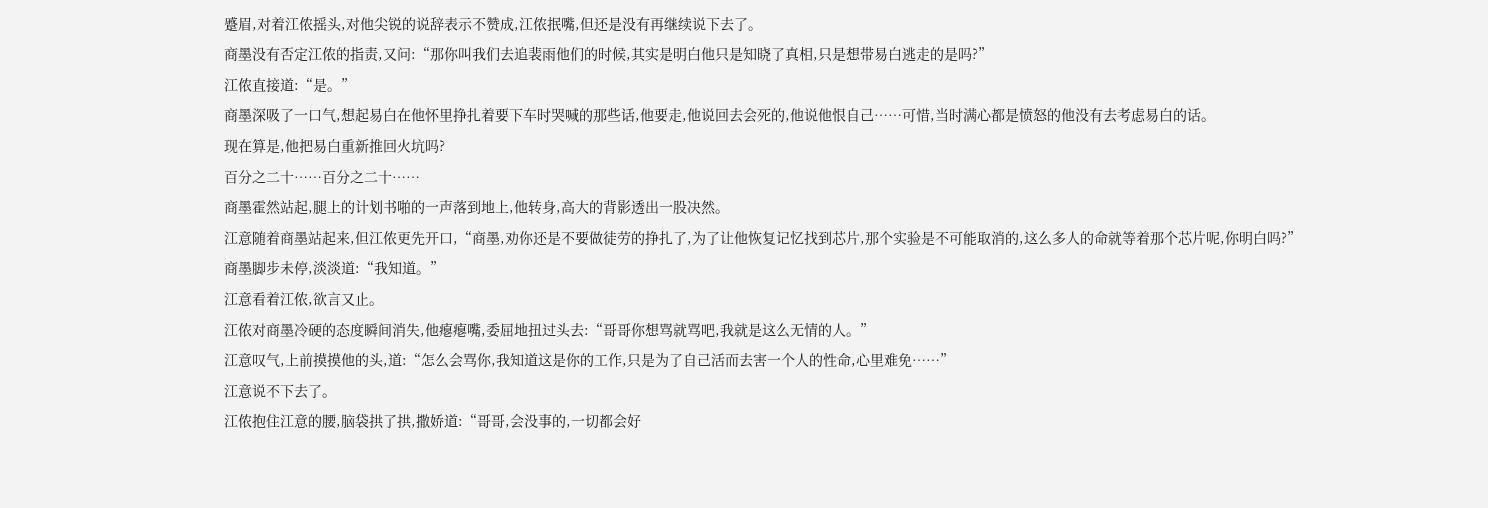蹙眉,对着江侬摇头,对他尖锐的说辞表示不赞成,江侬抿嘴,但还是没有再继续说下去了。
商墨没有否定江侬的指责,又问:“那你叫我们去追裴雨他们的时候,其实是明白他只是知晓了真相,只是想带易白逃走的是吗?”
江侬直接道:“是。”
商墨深吸了一口气,想起易白在他怀里挣扎着要下车时哭喊的那些话,他要走,他说回去会死的,他说他恨自己……可惜,当时满心都是愤怒的他没有去考虑易白的话。
现在算是,他把易白重新推回火坑吗?
百分之二十……百分之二十……
商墨霍然站起,腿上的计划书啪的一声落到地上,他转身,高大的背影透出一股决然。
江意随着商墨站起来,但江侬更先开口,“商墨,劝你还是不要做徒劳的挣扎了,为了让他恢复记忆找到芯片,那个实验是不可能取消的,这么多人的命就等着那个芯片呢,你明白吗?”
商墨脚步未停,淡淡道:“我知道。”
江意看着江侬,欲言又止。
江侬对商墨冷硬的态度瞬间消失,他瘪瘪嘴,委屈地扭过头去:“哥哥你想骂就骂吧,我就是这么无情的人。”
江意叹气,上前摸摸他的头,道:“怎么会骂你,我知道这是你的工作,只是为了自己活而去害一个人的性命,心里难免……”
江意说不下去了。
江侬抱住江意的腰,脑袋拱了拱,撒娇道:“哥哥,会没事的,一切都会好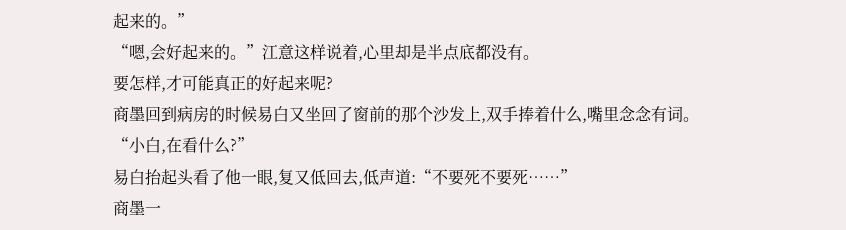起来的。”
“嗯,会好起来的。”江意这样说着,心里却是半点底都没有。
要怎样,才可能真正的好起来呢?
商墨回到病房的时候易白又坐回了窗前的那个沙发上,双手捧着什么,嘴里念念有词。
“小白,在看什么?”
易白抬起头看了他一眼,复又低回去,低声道:“不要死不要死……”
商墨一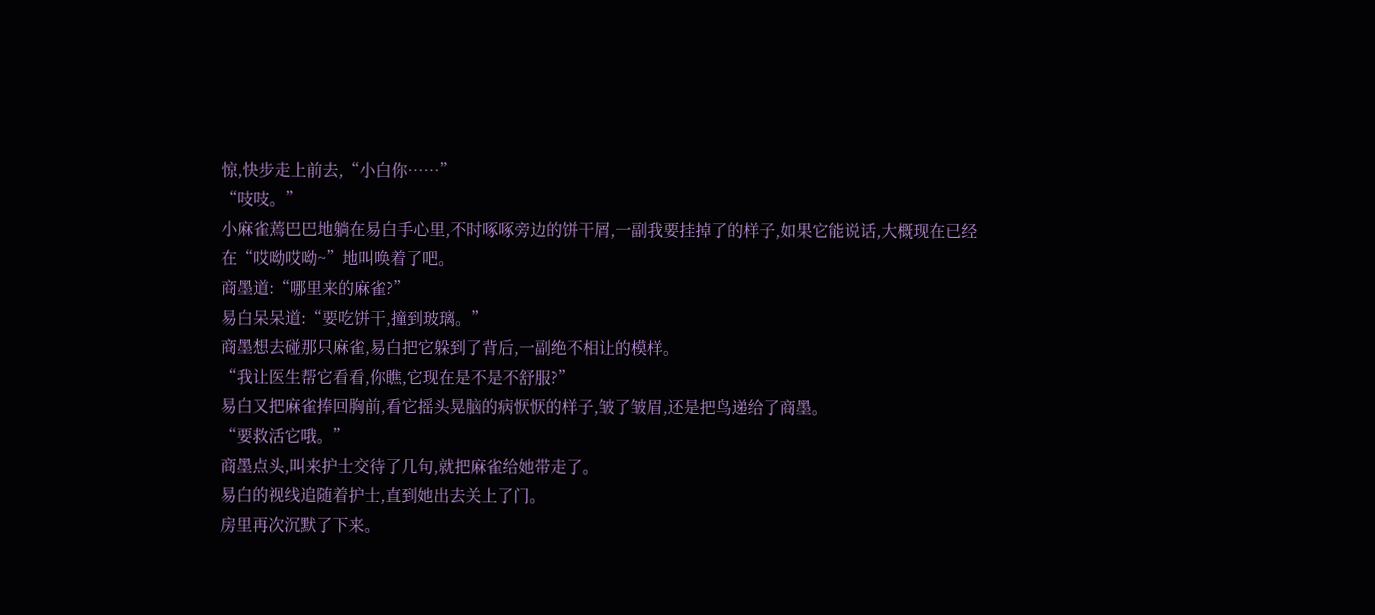惊,快步走上前去,“小白你……”
“吱吱。”
小麻雀蔫巴巴地躺在易白手心里,不时啄啄旁边的饼干屑,一副我要挂掉了的样子,如果它能说话,大概现在已经在“哎呦哎呦~”地叫唤着了吧。
商墨道:“哪里来的麻雀?”
易白呆呆道:“要吃饼干,撞到玻璃。”
商墨想去碰那只麻雀,易白把它躲到了背后,一副绝不相让的模样。
“我让医生帮它看看,你瞧,它现在是不是不舒服?”
易白又把麻雀捧回胸前,看它摇头晃脑的病恹恹的样子,皱了皱眉,还是把鸟递给了商墨。
“要救活它哦。”
商墨点头,叫来护士交待了几句,就把麻雀给她带走了。
易白的视线追随着护士,直到她出去关上了门。
房里再次沉默了下来。